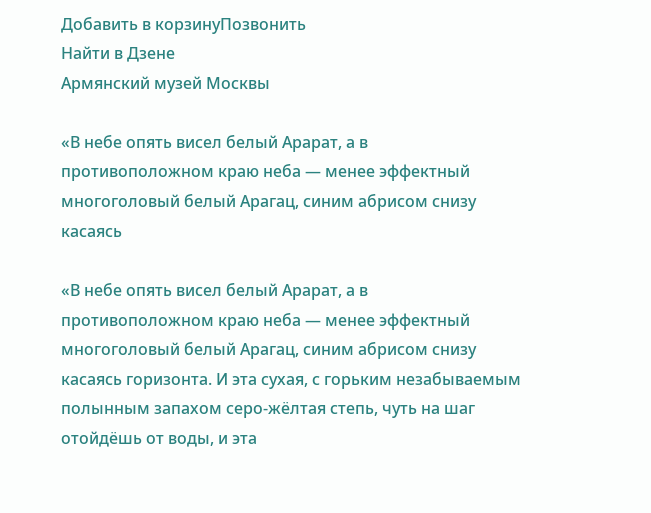Добавить в корзинуПозвонить
Найти в Дзене
Армянский музей Москвы

«В небе опять висел белый Арарат, а в противоположном краю неба — менее эффектный многоголовый белый Арагац, синим абрисом снизу касаясь

«В небе опять висел белый Арарат, а в противоположном краю неба — менее эффектный многоголовый белый Арагац, синим абрисом снизу касаясь горизонта. И эта сухая, с горьким незабываемым полынным запахом серо-жёлтая степь, чуть на шаг отойдёшь от воды, и эта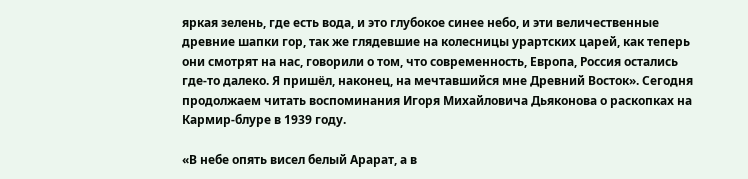яркая зелень, где есть вода, и это глубокое синее небо, и эти величественные древние шапки гор, так же глядевшие на колесницы урартских царей, как теперь они смотрят на нас, говорили о том, что современность, Европа, Россия остались где-то далеко. Я пришёл, наконец, на мечтавшийся мне Древний Восток». Сегодня продолжаем читать воспоминания Игоря Михайловича Дьяконова о раскопках на Кармир-блуре в 1939 году.

«В небе опять висел белый Арарат, а в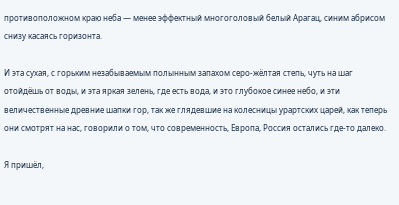противоположном краю неба — менее эффектный многоголовый белый Арагац, синим абрисом снизу касаясь горизонта.

И эта сухая, с горьким незабываемым полынным запахом серо-жёлтая степь, чуть на шаг отойдёшь от воды, и эта яркая зелень, где есть вода, и это глубокое синее небо, и эти величественные древние шапки гор, так же глядевшие на колесницы урартских царей, как теперь они смотрят на нас, говорили о том, что современность, Европа, Россия остались где-то далеко.

Я пришёл,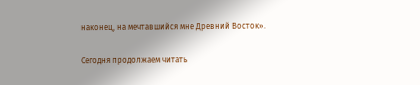наконец, на мечтавшийся мне Древний Восток».

Сегодня продолжаем читать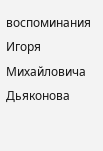воспоминания Игоря Михайловича Дьяконова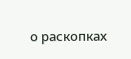о раскопках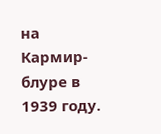на Кармир-блуре в 1939 году.